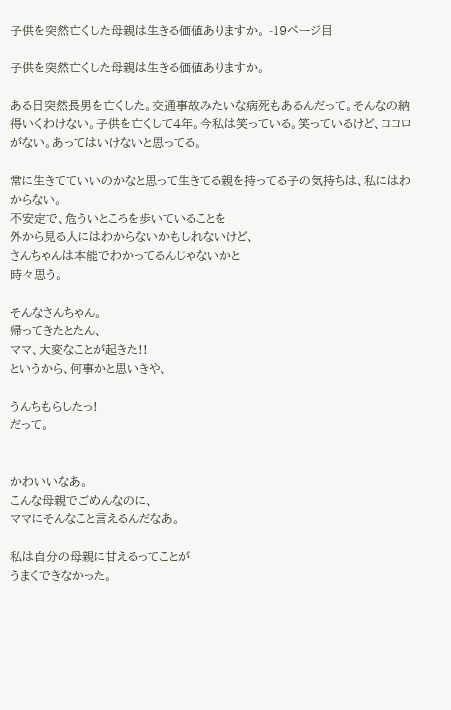子供を突然亡くした母親は生きる価値ありますか。 -19ページ目

子供を突然亡くした母親は生きる価値ありますか。

ある日突然長男を亡くした。交通事故みたいな病死もあるんだって。そんなの納得いくわけない。子供を亡くして4年。今私は笑っている。笑っているけど、ココロがない。あってはいけないと思ってる。

常に生きてていいのかなと思って生きてる親を持ってる子の気持ちは、私にはわからない。
不安定で、危ういところを歩いていることを
外から見る人にはわからないかもしれないけど、
さんちゃんは本能でわかってるんじゃないかと
時々思う。

そんなさんちゃん。
帰ってきたとたん、
ママ、大変なことが起きた!!
というから、何事かと思いきや、

うんちもらしたっ!
だって。


かわいいなあ。
こんな母親でごめんなのに、
ママにそんなこと言えるんだなあ。

私は自分の母親に甘えるってことが
うまくできなかった。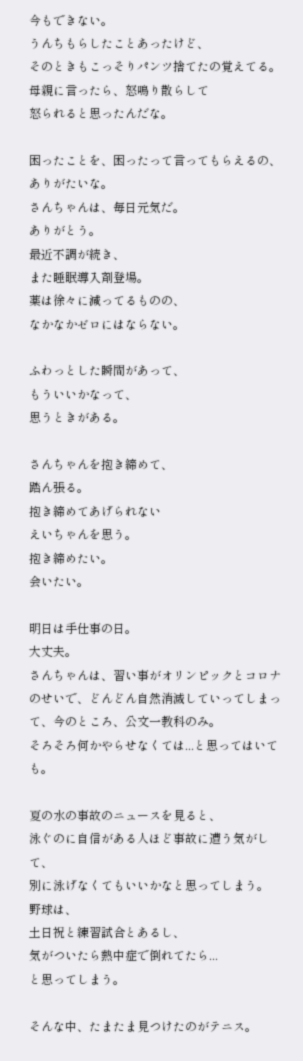今もできない。
うんちもらしたことあったけど、
そのときもこっそりパンツ捨てたの覚えてる。
母親に言ったら、怒鳴り散らして
怒られると思ったんだな。

困ったことを、困ったって言ってもらえるの、
ありがたいな。
さんちゃんは、毎日元気だ。
ありがとう。
最近不調が続き、
また睡眠導入剤登場。
薬は徐々に減ってるものの、
なかなかゼロにはならない。

ふわっとした瞬間があって、
もういいかなって、
思うときがある。

さんちゃんを抱き締めて、
踏ん張る。
抱き締めてあげられない
えいちゃんを思う。
抱き締めたい。
会いたい。

明日は手仕事の日。
大丈夫。
さんちゃんは、習い事がオリンピックとコロナのせいで、どんどん自然消滅していってしまって、今のところ、公文一教科のみ。
そろそろ何かやらせなくては...と思ってはいても。

夏の水の事故のニュースを見ると、
泳ぐのに自信がある人ほど事故に遭う気がして、
別に泳げなくてもいいかなと思ってしまう。
野球は、
土日祝と練習試合とあるし、
気がついたら熱中症で倒れてたら...
と思ってしまう。

そんな中、たまたま見つけたのがテニス。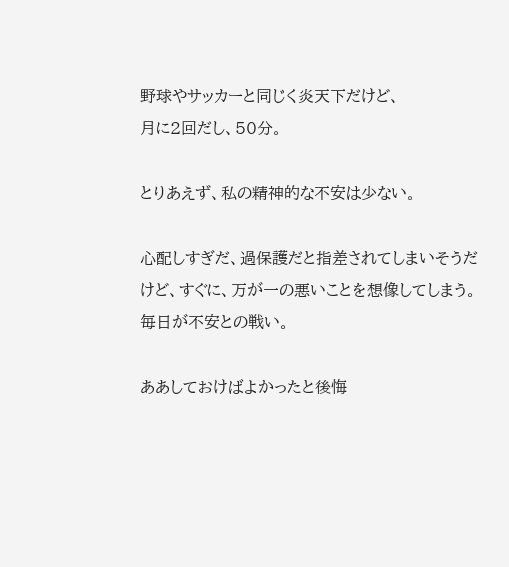野球やサッカーと同じく炎天下だけど、
月に2回だし、50分。

とりあえず、私の精神的な不安は少ない。

心配しすぎだ、過保護だと指差されてしまいそうだけど、すぐに、万が一の悪いことを想像してしまう。
毎日が不安との戦い。

ああしておけばよかったと後悔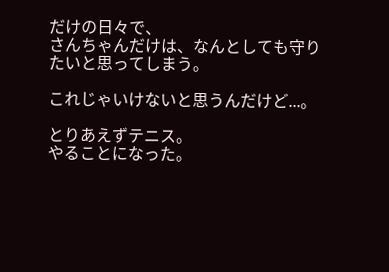だけの日々で、
さんちゃんだけは、なんとしても守りたいと思ってしまう。

これじゃいけないと思うんだけど...。

とりあえずテニス。
やることになった。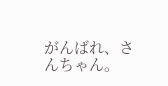がんばれ、さんちゃん。